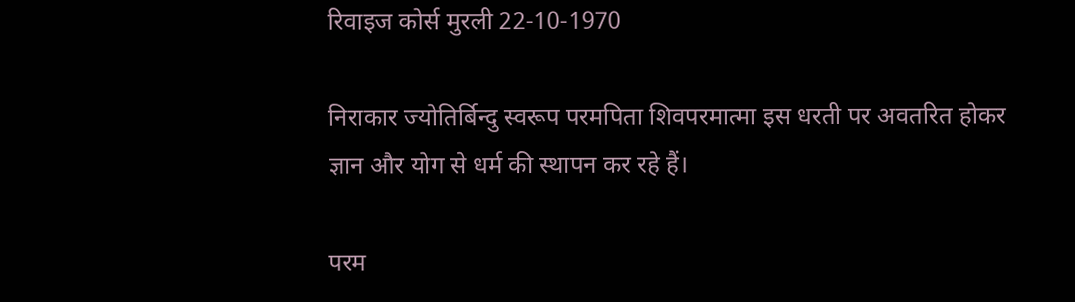रिवाइज कोर्स मुरली 22-10-1970

निराकार ज्योतिर्बिन्दु स्वरूप परमपिता शिवपरमात्मा इस धरती पर अवतरित होकर ज्ञान और योग से धर्म की स्थापन कर रहे हैं।

परम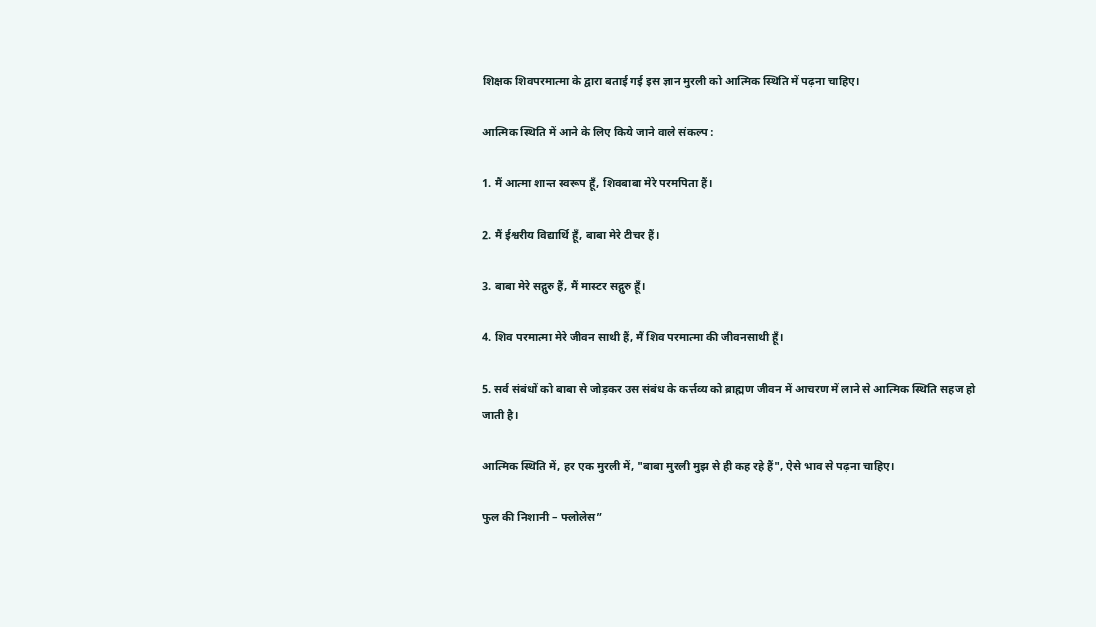शिक्षक शिवपरमात्मा के द्वारा बताई गई इस ज्ञान मुरली को आत्मिक स्थिति में पढ़ना चाहिए।

आत्मिक स्थिति में आने के लिए किये जाने वाले संकल्प :

1. मैं आत्मा शान्त स्वरूप हूँ, शिवबाबा मेरे परमपिता हैं।

2. मैं ईश्वरीय विद्यार्थि हूँ, बाबा मेरे टीचर हैं।

3. बाबा मेरे सद्गुरु हैं, मैं मास्टर सद्गुरु हूँ।

4. शिव परमात्मा मेरे जीवन साथी हैं, मैं शिव परमात्मा की जीवनसाथी हूँ।

5. सर्व संबंधों को बाबा से जोड़कर उस संबंध के कर्त्तव्य को ब्राह्मण जीवन में आचरण में लाने से आत्मिक स्थिति सहज हो जाती है।

आत्मिक स्थिति में, हर एक मुरली में, "बाबा मुरली मुझ से ही कह रहे हैं", ऐसे भाव से पढ़ना चाहिए।

फुल की निशानी – फ्लोलेस”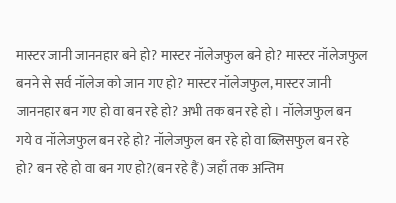मास्टर जानी जाननहार बने हो? मास्टर नॉलेजफुल बने हो? मास्टर नॉलेजफुल बनने से सर्व नॉलेज को जान गए हो? मास्टर नॉलेजफुल, मास्टर जानी जाननहार बन गए हो वा बन रहे हो? अभी तक बन रहे हो । नॉलेजफुल बन गये व नॉलेजफुल बन रहे हो? नॉलेजफुल बन रहे हो वा ब्लिसफुल बन रहे हो? बन रहे हो वा बन गए हो?(बन रहे हैं) जहाँ तक अन्तिम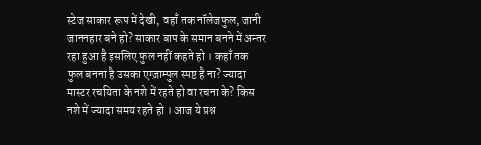स्टेज साकार रूप में देखी, वहाँ तक नॉलेजफुल, जानी जाननहार बने हो? साकार बाप के समान बनने में अन्तर रहा हुआ है इसलिए फुल नहीं कहते हो । कहाँ तक फुल बनना है उसका एग्ज़ाम्पुल स्पष्ट है ना? ज्यादा मास्टर रचयिता के नशे में रहते हो वा रचना के? किस नशे में ज्यादा समय रहते हो । आज ये प्रश्न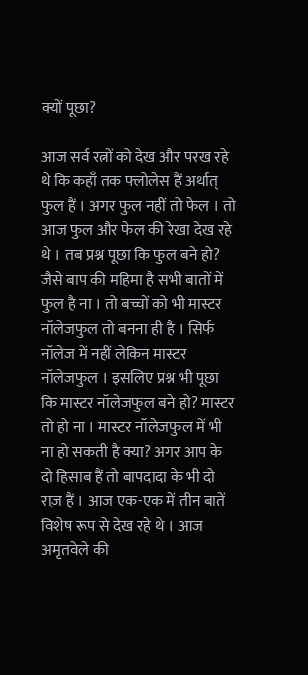क्यों पूछा?

आज सर्व रत्नों को देख और परख रहे थे कि कहाँ तक फ्लोलेस हैं अर्थात् फुल हैं । अगर फुल नहीं तो फेल । तो आज फुल और फेल की रेखा देख रहे थे । तब प्रश्न पूछा कि फुल बने हो? जैसे बाप की महिमा है सभी बातों में फुल है ना । तो बच्चों को भी मास्टर नॉलेजफुल तो बनना ही है । सिर्फ नॉलेज में नहीं लेकिन मास्टर नॉलेजफुल । इसलिए प्रश्न भी पूछा कि मास्टर नॉलेजफुल बने हो? मास्टर तो हो ना । मास्टर नॉलेजफुल में भी ना हो सकती है क्या? अगर आप के दो हिसाब हैं तो बापदादा के भी दो राज़ हैं । आज एक-एक में तीन बातें विशेष रूप से देख रहे थे । आज अमृतवेले की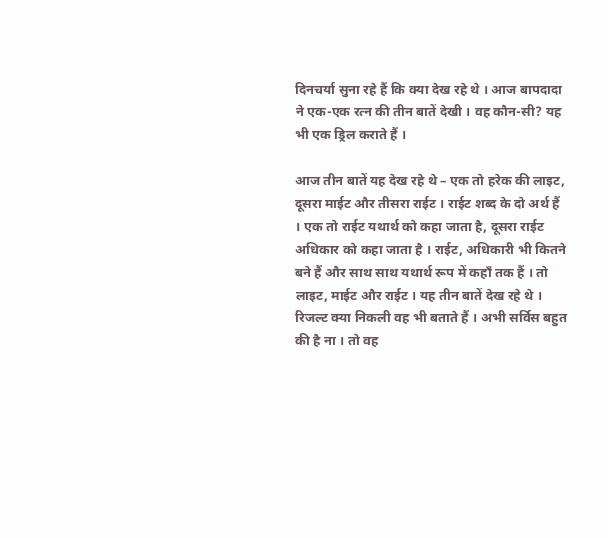दिनचर्या सुना रहे हैं कि क्या देख रहे थे । आज बापदादा ने एक-एक रत्न की तीन बातें देखी । वह कौन-सी? यह भी एक ड्रिल कराते हैं ।

आज तीन बातें यह देख रहे थे – एक तो हरेक की लाइट, दूसरा माईट और तीसरा राईट । राईट शब्द के दो अर्थ हैं । एक तो राईट यथार्थ को कहा जाता है, दूसरा राईट अधिकार को कहा जाता है । राईट, अधिकारी भी कितने बने हैं और साथ साथ यथार्थ रूप में कहाँ तक हैं । तो लाइट, माईट और राईट । यह तीन बातें देख रहे थे । रिजल्ट क्या निकली वह भी बताते हैं । अभी सर्विस बहुत की है ना । तो वह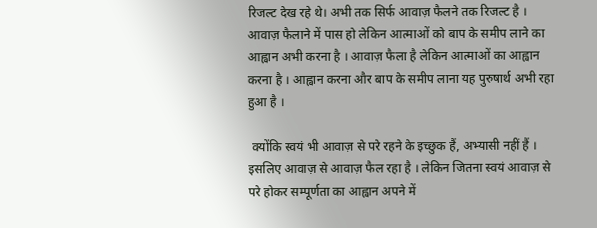रिजल्ट देख रहे थे। अभी तक सिर्फ आवाज़ फैलने तक रिजल्ट है । आवाज़ फैलाने में पास हो लेकिन आत्माओं को बाप के समीप लाने का आह्वान अभी करना है । आवाज़ फैला है लेकिन आत्माओं का आह्वान करना है । आह्वान करना और बाप के समीप लाना यह पुरुषार्थ अभी रहा हुआ है ।

 क्योंकि स्वयं भी आवाज़ से परे रहने के इच्छुक हैं, अभ्यासी नहीं हैं । इसलिए आवाज़ से आवाज़ फैल रहा है । लेकिन जितना स्वयं आवाज़ से परे होकर सम्पूर्णता का आह्वान अपने में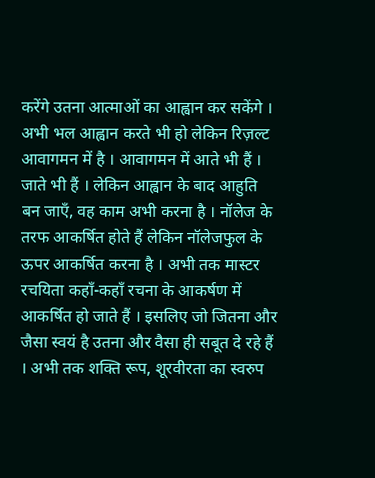करेंगे उतना आत्माओं का आह्वान कर सकेंगे । अभी भल आह्वान करते भी हो लेकिन रिज़ल्ट आवागमन में है । आवागमन में आते भी हैं । जाते भी हैं । लेकिन आह्वान के बाद आहुति बन जाएँ, वह काम अभी करना है । नॉलेज के तरफ आकर्षित होते हैं लेकिन नॉलेजफुल के ऊपर आकर्षित करना है । अभी तक मास्टर रचयिता कहाँ-कहाँ रचना के आकर्षण में आकर्षित हो जाते हैं । इसलिए जो जितना और जैसा स्वयं है उतना और वैसा ही सबूत दे रहे हैं । अभी तक शक्ति रूप, शूरवीरता का स्वरुप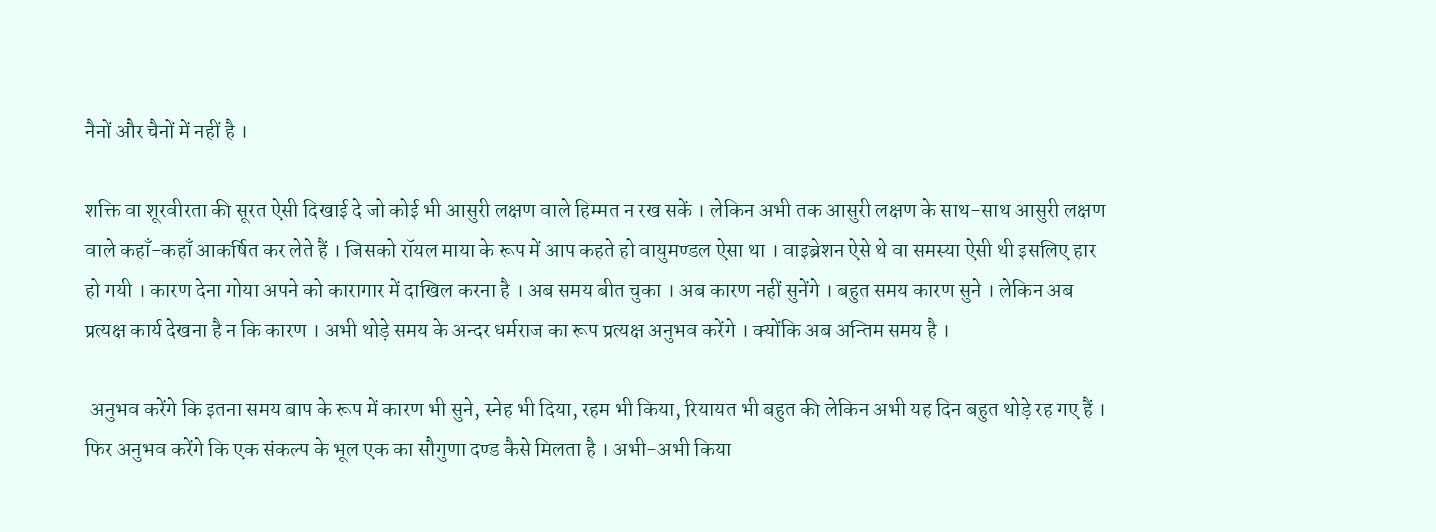नैनों और चैनों में नहीं है ।

शक्ति वा शूरवीरता की सूरत ऐसी दिखाई दे जो कोई भी आसुरी लक्षण वाले हिम्मत न रख सकें । लेकिन अभी तक आसुरी लक्षण के साथ-साथ आसुरी लक्षण वाले कहाँ-कहाँ आकर्षित कर लेते हैं । जिसको रॉयल माया के रूप में आप कहते हो वायुमण्डल ऐसा था । वाइब्रेशन ऐसे थे वा समस्या ऐसी थी इसलिए हार हो गयी । कारण देना गोया अपने को कारागार में दाखिल करना है । अब समय बीत चुका । अब कारण नहीं सुनेंगे । बहुत समय कारण सुने । लेकिन अब प्रत्यक्ष कार्य देखना है न कि कारण । अभी थोड़े समय के अन्दर धर्मराज का रूप प्रत्यक्ष अनुभव करेंगे । क्योंकि अब अन्तिम समय है ।

 अनुभव करेंगे कि इतना समय बाप के रूप में कारण भी सुने, स्नेह भी दिया, रहम भी किया, रियायत भी बहुत की लेकिन अभी यह दिन बहुत थोड़े रह गए हैं । फिर अनुभव करेंगे कि एक संकल्प के भूल एक का सौगुणा दण्ड कैसे मिलता है । अभी-अभी किया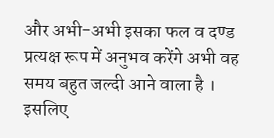और अभी-अभी इसका फल व दण्ड प्रत्यक्ष रूप में अनुभव करेंगे अभी वह समय बहुत जल्दी आने वाला है । इसलिए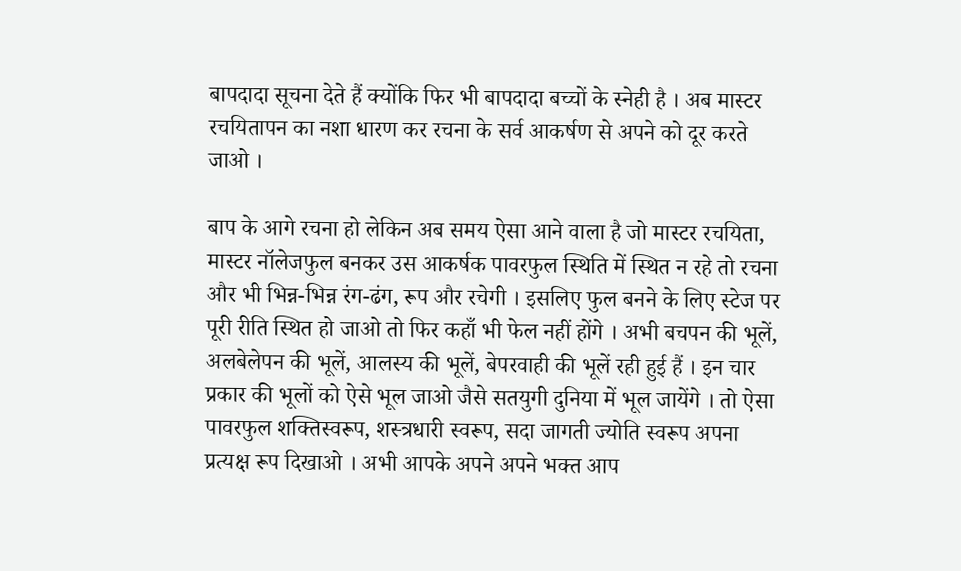बापदादा सूचना देते हैं क्योंकि फिर भी बापदादा बच्चों के स्नेही है । अब मास्टर रचयितापन का नशा धारण कर रचना के सर्व आकर्षण से अपने को दूर करते जाओ ।

बाप के आगे रचना हो लेकिन अब समय ऐसा आने वाला है जो मास्टर रचयिता, मास्टर नॉलेजफुल बनकर उस आकर्षक पावरफुल स्थिति में स्थित न रहे तो रचना और भी भिन्न-भिन्न रंग-ढंग, रूप और रचेगी । इसलिए फुल बनने के लिए स्टेज पर पूरी रीति स्थित हो जाओ तो फिर कहाँ भी फेल नहीं होंगे । अभी बचपन की भूलें, अलबेलेपन की भूलें, आलस्य की भूलें, बेपरवाही की भूलें रही हुई हैं । इन चार प्रकार की भूलों को ऐसे भूल जाओ जैसे सतयुगी दुनिया में भूल जायेंगे । तो ऐसा पावरफुल शक्तिस्वरूप, शस्त्रधारी स्वरूप, सदा जागती ज्योति स्वरूप अपना प्रत्यक्ष रूप दिखाओ । अभी आपके अपने अपने भक्त आप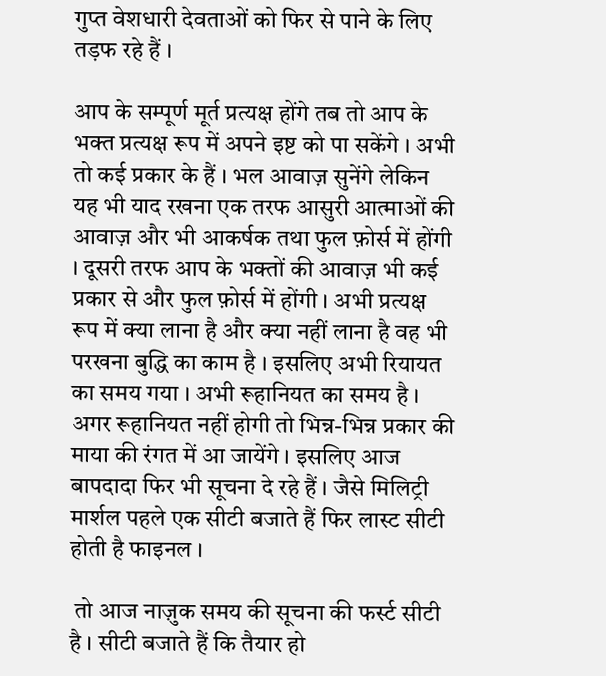गुप्त वेशधारी देवताओं को फिर से पाने के लिए तड़फ रहे हैं ।

आप के सम्पूर्ण मूर्त प्रत्यक्ष होंगे तब तो आप के भक्त प्रत्यक्ष रूप में अपने इष्ट को पा सकेंगे । अभी तो कई प्रकार के हैं । भल आवाज़ सुनेंगे लेकिन यह भी याद रखना एक तरफ आसुरी आत्माओं की आवाज़ और भी आकर्षक तथा फुल फ़ोर्स में होंगी । दूसरी तरफ आप के भक्तों की आवाज़ भी कई प्रकार से और फुल फ़ोर्स में होंगी । अभी प्रत्यक्ष रूप में क्या लाना है और क्या नहीं लाना है वह भी परखना बुद्धि का काम है । इसलिए अभी रियायत का समय गया । अभी रूहानियत का समय है । अगर रूहानियत नहीं होगी तो भिन्न-भिन्न प्रकार की माया की रंगत में आ जायेंगे । इसलिए आज बापदादा फिर भी सूचना दे रहे हैं । जैसे मिलिट्री मार्शल पहले एक सीटी बजाते हैं फिर लास्ट सीटी होती है फाइनल ।

 तो आज नाज़ुक समय की सूचना की फर्स्ट सीटी है । सीटी बजाते हैं कि तैयार हो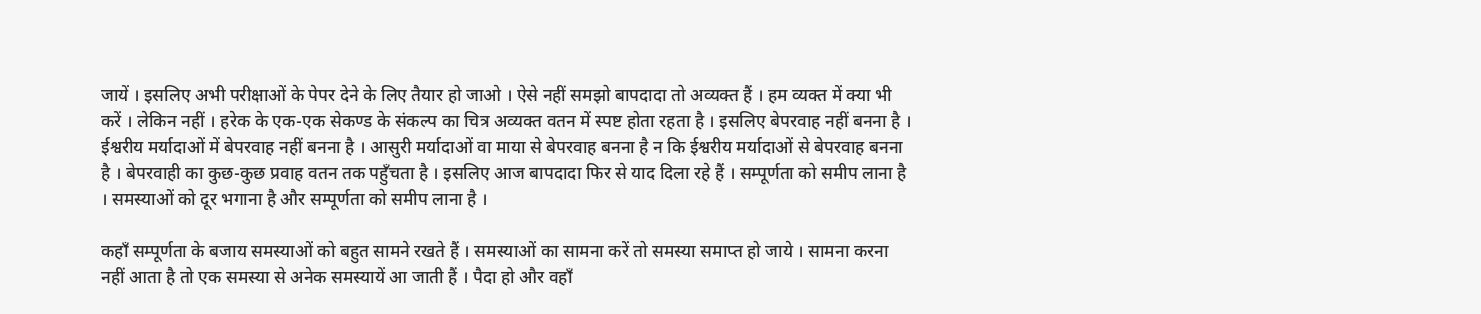जायें । इसलिए अभी परीक्षाओं के पेपर देने के लिए तैयार हो जाओ । ऐसे नहीं समझो बापदादा तो अव्यक्त हैं । हम व्यक्त में क्या भी करें । लेकिन नहीं । हरेक के एक-एक सेकण्ड के संकल्प का चित्र अव्यक्त वतन में स्पष्ट होता रहता है । इसलिए बेपरवाह नहीं बनना है । ईश्वरीय मर्यादाओं में बेपरवाह नहीं बनना है । आसुरी मर्यादाओं वा माया से बेपरवाह बनना है न कि ईश्वरीय मर्यादाओं से बेपरवाह बनना है । बेपरवाही का कुछ-कुछ प्रवाह वतन तक पहुँचता है । इसलिए आज बापदादा फिर से याद दिला रहे हैं । सम्पूर्णता को समीप लाना है । समस्याओं को दूर भगाना है और सम्पूर्णता को समीप लाना है ।

कहाँ सम्पूर्णता के बजाय समस्याओं को बहुत सामने रखते हैं । समस्याओं का सामना करें तो समस्या समाप्त हो जाये । सामना करना नहीं आता है तो एक समस्या से अनेक समस्यायें आ जाती हैं । पैदा हो और वहाँ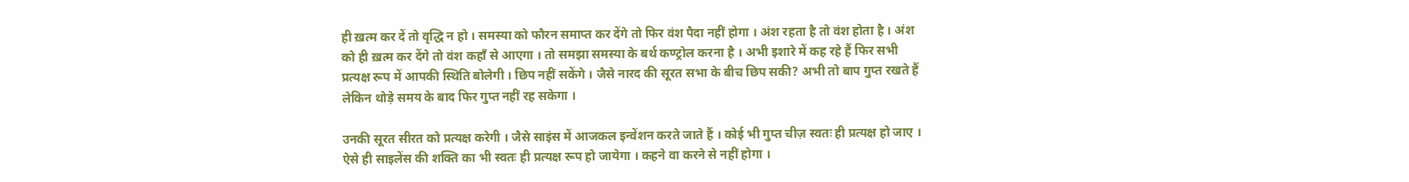ही ख़त्म कर दें तो वृद्धि न हो । समस्या को फौरन समाप्त कर देंगे तो फिर वंश पैदा नहीं होगा । अंश रहता है तो वंश होता है । अंश को ही ख़त्म कर देंगे तो वंश कहाँ से आएगा । तो समझा समस्या के बर्थ कण्ट्रोल करना है । अभी इशारे में कह रहे हैं फिर सभी प्रत्यक्ष रूप में आपकी स्थिति बोलेगी । छिप नहीं सकेंगे । जैसे नारद की सूरत सभा के बीच छिप सकी? अभी तो बाप गुप्त रखते हैं लेकिन थोड़े समय के बाद फिर गुप्त नहीं रह सकेगा ।

उनकी सूरत सीरत को प्रत्यक्ष करेगी । जैसे साइंस में आजकल इन्वेंशन करते जाते हैं । कोई भी गुप्त चीज़ स्वतः ही प्रत्यक्ष हो जाए । ऐसे ही साइलेंस की शक्ति का भी स्वतः ही प्रत्यक्ष रूप हो जायेगा । कहने वा करने से नहीं होगा ।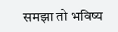समझा तो भविष्य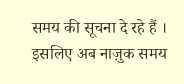समय की सूचना दे रहे हैं । इसलिए अब नाज़ुक समय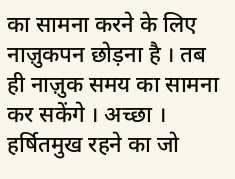का सामना करने के लिए नाज़ुकपन छोड़ना है । तब ही नाज़ुक समय का सामना कर सकेंगे । अच्छा । हर्षितमुख रहने का जो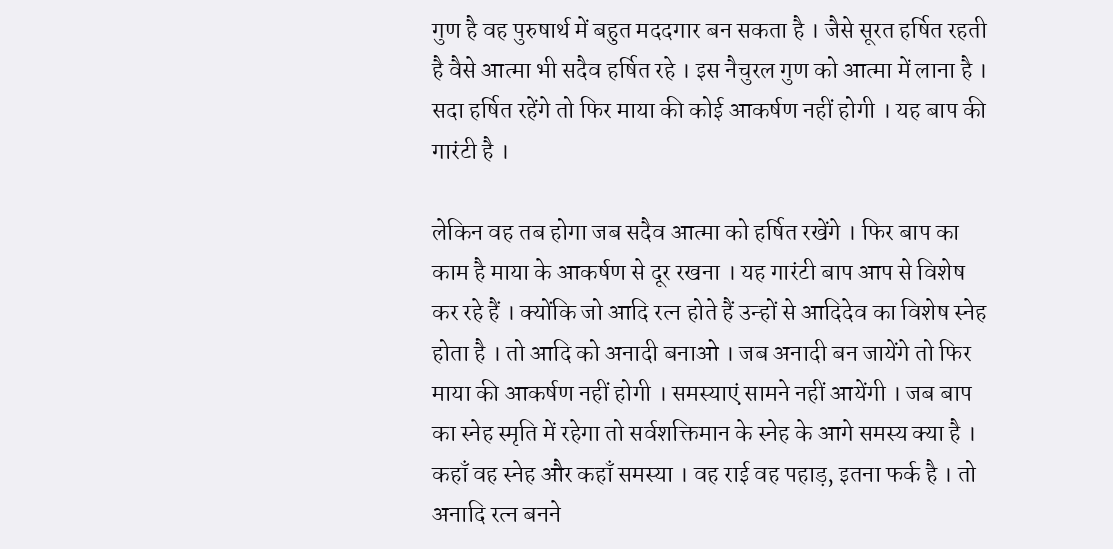गुण है वह पुरुषार्थ में बहुत मददगार बन सकता है । जैसे सूरत हर्षित रहती है वैसे आत्मा भी सदैव हर्षित रहे । इस नैचुरल गुण को आत्मा में लाना है । सदा हर्षित रहेंगे तो फिर माया की कोई आकर्षण नहीं होगी । यह बाप की गारंटी है ।

लेकिन वह तब होगा जब सदैव आत्मा को हर्षित रखेंगे । फिर बाप का काम है माया के आकर्षण से दूर रखना । यह गारंटी बाप आप से विशेष कर रहे हैं । क्योंकि जो आदि रत्न होते हैं उन्हों से आदिदेव का विशेष स्नेह होता है । तो आदि को अनादी बनाओ । जब अनादी बन जायेंगे तो फिर माया की आकर्षण नहीं होगी । समस्याएं सामने नहीं आयेंगी । जब बाप का स्नेह स्मृति में रहेगा तो सर्वशक्तिमान के स्नेह के आगे समस्य क्या है । कहाँ वह स्नेह और कहाँ समस्या । वह राई वह पहाड़, इतना फर्क है । तो अनादि रत्न बनने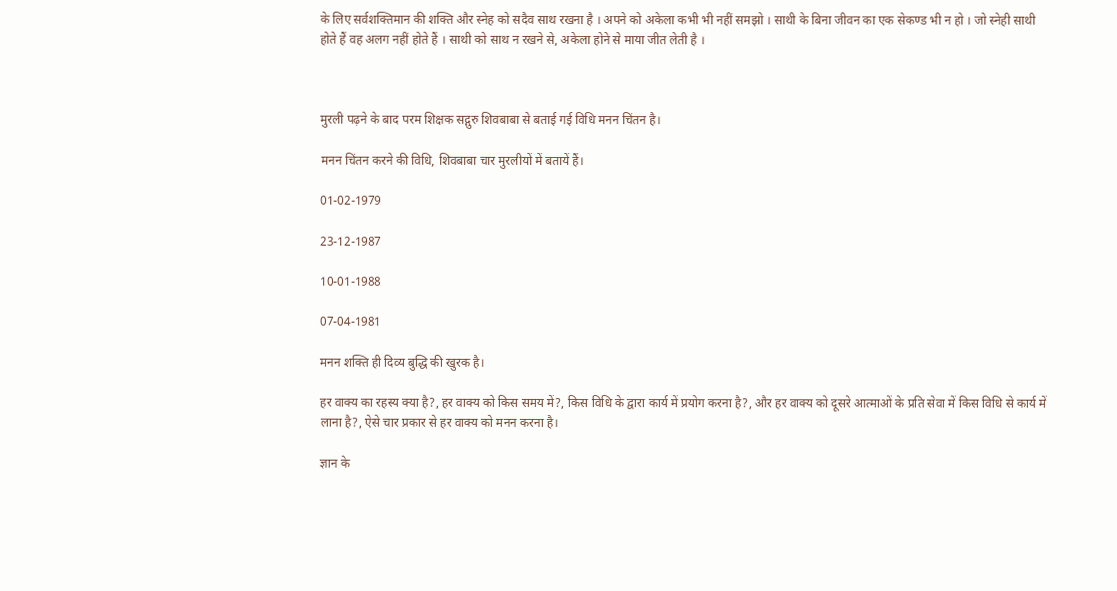के लिए सर्वशक्तिमान की शक्ति और स्नेह को सदैव साथ रखना है । अपने को अकेला कभी भी नहीं समझो । साथी के बिना जीवन का एक सेकण्ड भी न हो । जो स्नेही साथी होते हैं वह अलग नहीं होते हैं । साथी को साथ न रखने से, अकेला होने से माया जीत लेती है ।



मुरली पढ़ने के बाद परम शिक्षक सद्गुरु शिवबाबा से बताई गई विधि मनन चिंतन है।

मनन चिंतन करने की विधि, शिवबाबा चार मुरलीयों में बतायें हैं।

01-02-1979

23-12-1987

10-01-1988

07-04-1981

मनन शक्ति ही दिव्य बुद्धि की खुरक है।

हर वाक्य का रहस्य क्या है?, हर वाक्य को किस समय में?, किस विधि के द्वारा कार्य में प्रयोग करना है?, और हर वाक्य को दूसरे आत्माओं के प्रति सेवा में किस विधि से कार्य में लाना है?, ऐसे चार प्रकार से हर वाक्य को मनन करना है।

ज्ञान के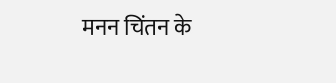मनन चिंतन के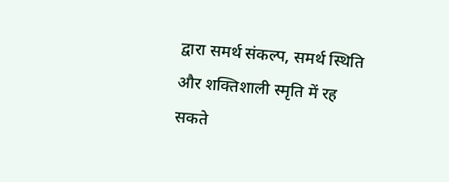द्वारा समर्थ संकल्प, समर्थ स्थिति और शक्तिशाली स्मृति में रह सकते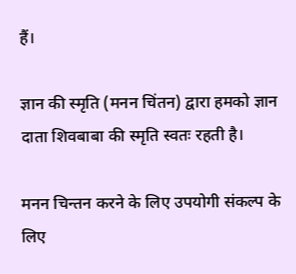हैं।

ज्ञान की स्मृति (मनन चिंतन) द्वारा हमको ज्ञान दाता शिवबाबा की स्मृति स्वतः रहती है।

मनन चिन्तन करने के लिए उपयोगी संकल्प के लिए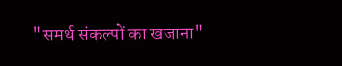"समर्थ संकल्पों का खजाना"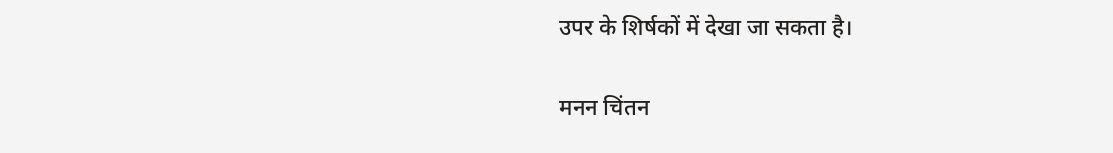उपर के शिर्षकों में देखा जा सकता है।

मनन चिंतन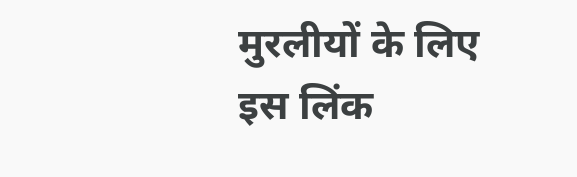मुरलीयों के लिए इस लिंक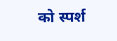को स्पर्श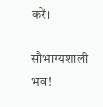करें।

सौभाग्यशाली  भव!